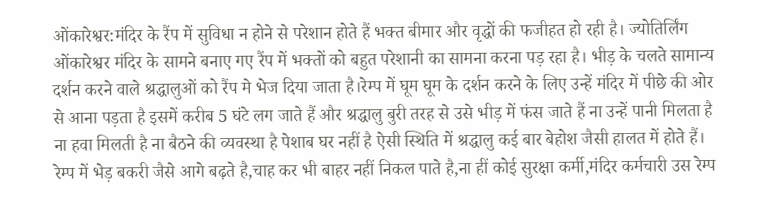ओंकारेश्वर:मंदिर के रैंप में सुविधा न होने से परेशान होते हैं भक्त बीमार और वृद्धों की फजीहत हो रही है। ज्योतिर्लिंग ओंकारेश्वर मंदिर के सामने बनाए गए रैंप में भक्तों को बहुत परेशानी का सामना करना पड़ रहा है। भीड़ के चलते सामान्य दर्शन करने वाले श्रद्धालुओं को रैंप मे भेज दिया जाता है।रेम्प में घूम घूम के दर्शन करने के लिए उन्हें मंदिर में पीछे की ओर से आना पड़ता है इसमें करीब 5 घंटे लग जाते हैं और श्रद्धालु बुरी तरह से उसे भीड़ में फंस जाते हैं ना उन्हें पानी मिलता है ना हवा मिलती है ना बैठने की व्यवस्था है पेशाब घर नहीं है ऐसी स्थिति में श्रद्धालु कई बार बेहोश जैसी हालत में होते हैं। रेम्प में भेड़ बकरी जैसे आगे बढ़ते है,चाह कर भी बाहर नहीं निकल पाते है,ना हीं कोई सुरक्षा कर्मी,मंदिर कर्मचारी उस रेम्प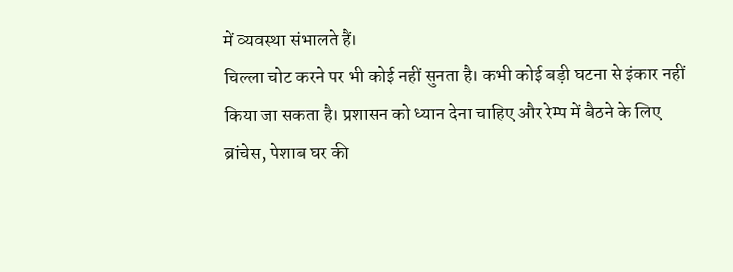में व्यवस्था संभालते हैं।
चिल्ला चोट करने पर भी कोई नहीं सुनता है। कभी कोई बड़ी घटना से इंकार नहीं किया जा सकता है। प्रशासन को ध्यान देना चाहिए और रेम्प में बैठने के लिए ब्रांचेस, पेशाब घर की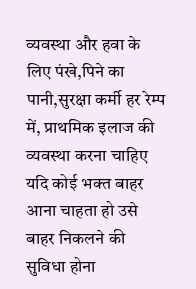व्यवस्था और हवा के लिए पंखे,पिने का पानी,सुरक्षा कर्मी हर रेम्प में, प्राथमिक इलाज की व्यवस्था करना चाहिए यदि कोई भक्त बाहर आना चाहता हो उसे बाहर निकलने की सुविधा होना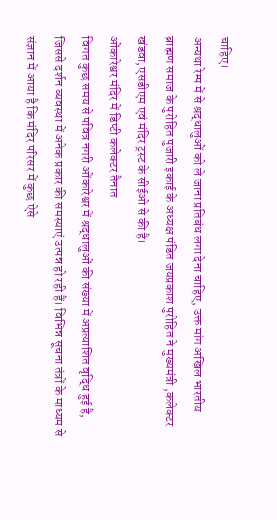चाहिए।
अन्यथा रेम्प में से श्रद्धालुओं को ले जाना प्रतिबंध लगा देना चाहिए, उक्त मांग अखिल भारतीय ब्राह्मण समाज के पुरोहित पुजारी इकाई के अध्यक्ष पंडित जयप्रकाश पुरोहित ने मुख्यमंत्री ,कलेक्टर खंडवा,एसडीएम एवं मंदिर ट्रस्ट के सीईओ से की है।
ओंकारेश्वर मंदिर में डिप्टी कलेक्टर तैनात
विगत कुछ समय से पवित्र नगरी ओंकारेश्वर में श्रद्धालुओं की संख्या में अप्रत्याशित वृद्धि हुई है, जिससे दर्शन व्यवस्था में अनेक प्रकार की समस्याएं उत्पन्न हो रही हैं। विभिन्न सूचना तंत्रों के माध्यम से संज्ञान में आया है कि मंदिर परिसर में कुछ ऐसे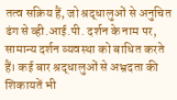तत्व सक्रिय हैं, जो श्रद्धालुओं से अनुचित ढंग से व्ही.आई.पी. दर्शन के नाम पर, सामान्य दर्शन व्यवस्था को बाधित करते हैं। कई बार श्रद्धालुओं से अभ्रदता की शिकायतें भी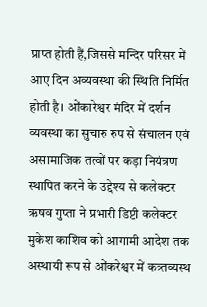प्राप्त होती हैं,जिससे मन्दिर परिसर में आए दिन अव्यवस्था की स्थिति निर्मित होती है। ओंकारेश्वर मंदिर में दर्शन व्यवस्था का सुचारु रुप से संचालन एवं असामाजिक तत्वों पर कड़ा नियंत्रण स्थापित करने के उद्देश्य से कलेक्टर ऋषव गुप्ता ने प्रभारी डिप्टी कलेक्टर मुकेश काशिव को आगामी आदेश तक अस्थायी रूप से ओंकरेश्वर में कत्र्तव्यस्थ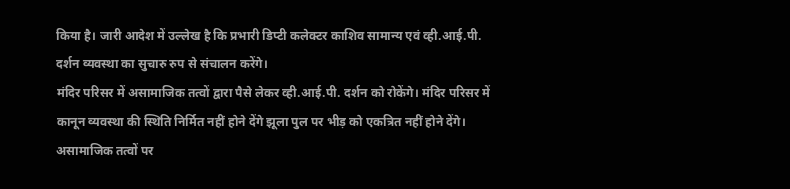किया है। जारी आदेश में उल्लेख है कि प्रभारी डिप्टी कलेक्टर काशिव सामान्य एवं व्ही.आई.पी. दर्शन व्यवस्था का सुचारु रुप से संचालन करेंगे।
मंदिर परिसर में असामाजिक तत्वों द्वारा पैसे लेकर व्ही.आई.पी. दर्शन को रोकेंगे। मंदिर परिसर में कानून व्यवस्था की स्थिति निर्मित नहीं होने देंगे झूला पुल पर भीड़ को एकत्रित नहीं होने देंगे। असामाजिक तत्वों पर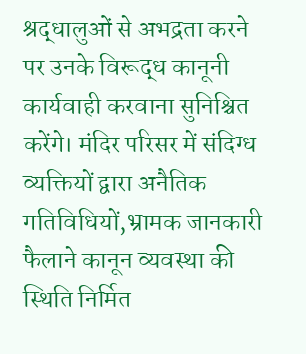श्रद्धालुओं से अभद्रता करने पर उनके विरूद्ध कानूनी कार्यवाही करवाना सुनिश्चित करेंगे। मंदिर परिसर में संदिग्ध व्यक्तियों द्वारा अनैतिक गतिविधियों,भ्रामक जानकारी फैलाने कानून व्यवस्था की स्थिति निर्मित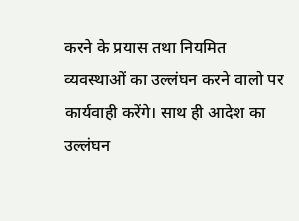करने के प्रयास तथा नियमित व्यवस्थाओं का उल्लंघन करने वालो पर कार्यवाही करेंगे। साथ ही आदेश का उल्लंघन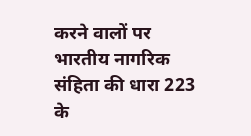करने वालों पर भारतीय नागरिक संहिता की धारा 223 के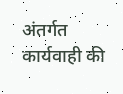अंतर्गत कार्यवाही की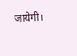जायेगी।